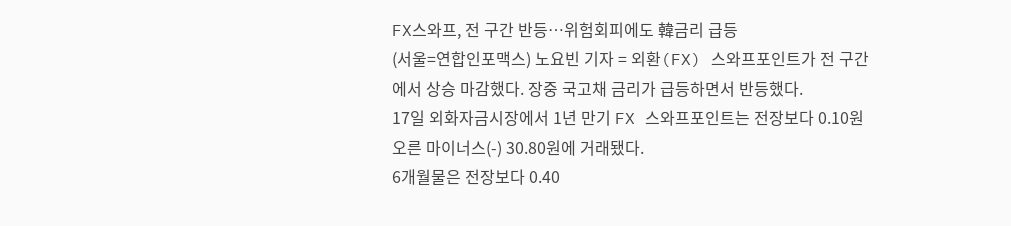FX스와프, 전 구간 반등…위험회피에도 韓금리 급등
(서울=연합인포맥스) 노요빈 기자 = 외환(FX) 스와프포인트가 전 구간에서 상승 마감했다. 장중 국고채 금리가 급등하면서 반등했다.
17일 외화자금시장에서 1년 만기 FX 스와프포인트는 전장보다 0.10원 오른 마이너스(-) 30.80원에 거래됐다.
6개월물은 전장보다 0.40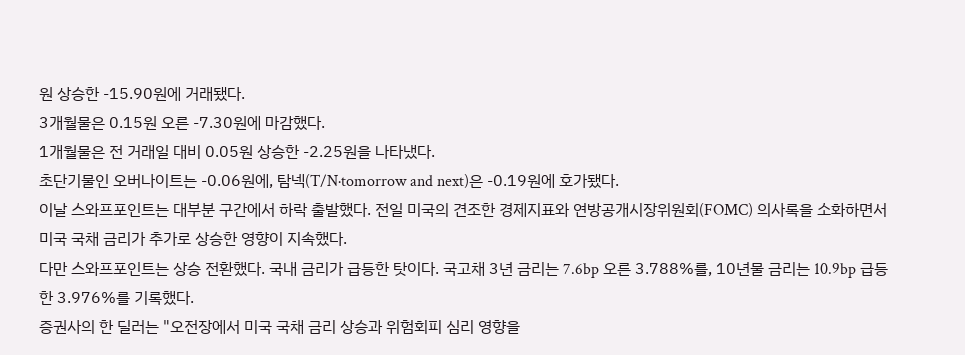원 상승한 -15.90원에 거래됐다.
3개월물은 0.15원 오른 -7.30원에 마감했다.
1개월물은 전 거래일 대비 0.05원 상승한 -2.25원을 나타냈다.
초단기물인 오버나이트는 -0.06원에, 탐넥(T/N·tomorrow and next)은 -0.19원에 호가됐다.
이날 스와프포인트는 대부분 구간에서 하락 출발했다. 전일 미국의 견조한 경제지표와 연방공개시장위원회(FOMC) 의사록을 소화하면서 미국 국채 금리가 추가로 상승한 영향이 지속했다.
다만 스와프포인트는 상승 전환했다. 국내 금리가 급등한 탓이다. 국고채 3년 금리는 7.6bp 오른 3.788%를, 10년물 금리는 10.9bp 급등한 3.976%를 기록했다.
증권사의 한 딜러는 "오전장에서 미국 국채 금리 상승과 위험회피 심리 영향을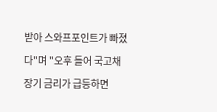받아 스와프포인트가 빠졌다"며 "오후 들어 국고채 장기 금리가 급등하면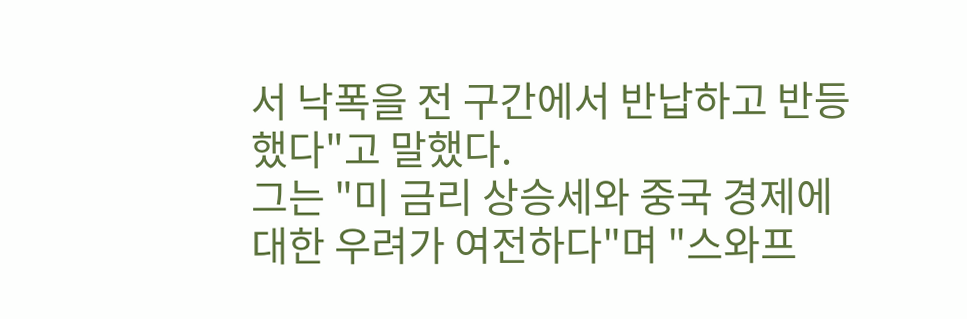서 낙폭을 전 구간에서 반납하고 반등했다"고 말했다.
그는 "미 금리 상승세와 중국 경제에 대한 우려가 여전하다"며 "스와프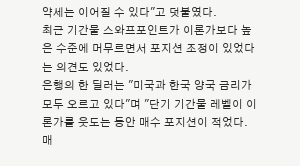약세는 이어질 수 있다"고 덧붙였다.
최근 기간물 스와프포인트가 이론가보다 높은 수준에 머무르면서 포지션 조정이 있었다는 의견도 있었다.
은행의 한 딜러는 "미국과 한국 양국 금리가 모두 오르고 있다"며 "단기 기간물 레벨이 이론가를 웃도는 동안 매수 포지션이 적었다. 매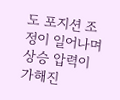도 포지션 조정이 일어나며 상승 압력이 가해진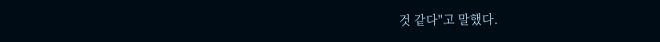것 같다"고 말했다.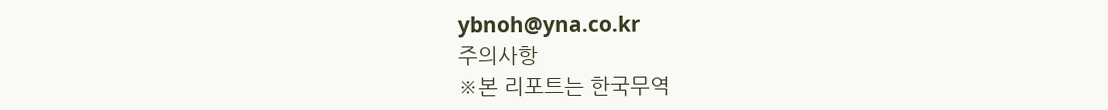ybnoh@yna.co.kr
주의사항
※본 리포트는 한국무역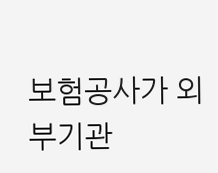보험공사가 외부기관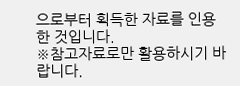으로부터 획득한 자료를 인용한 것입니다.
※참고자료로만 활용하시기 바랍니다.